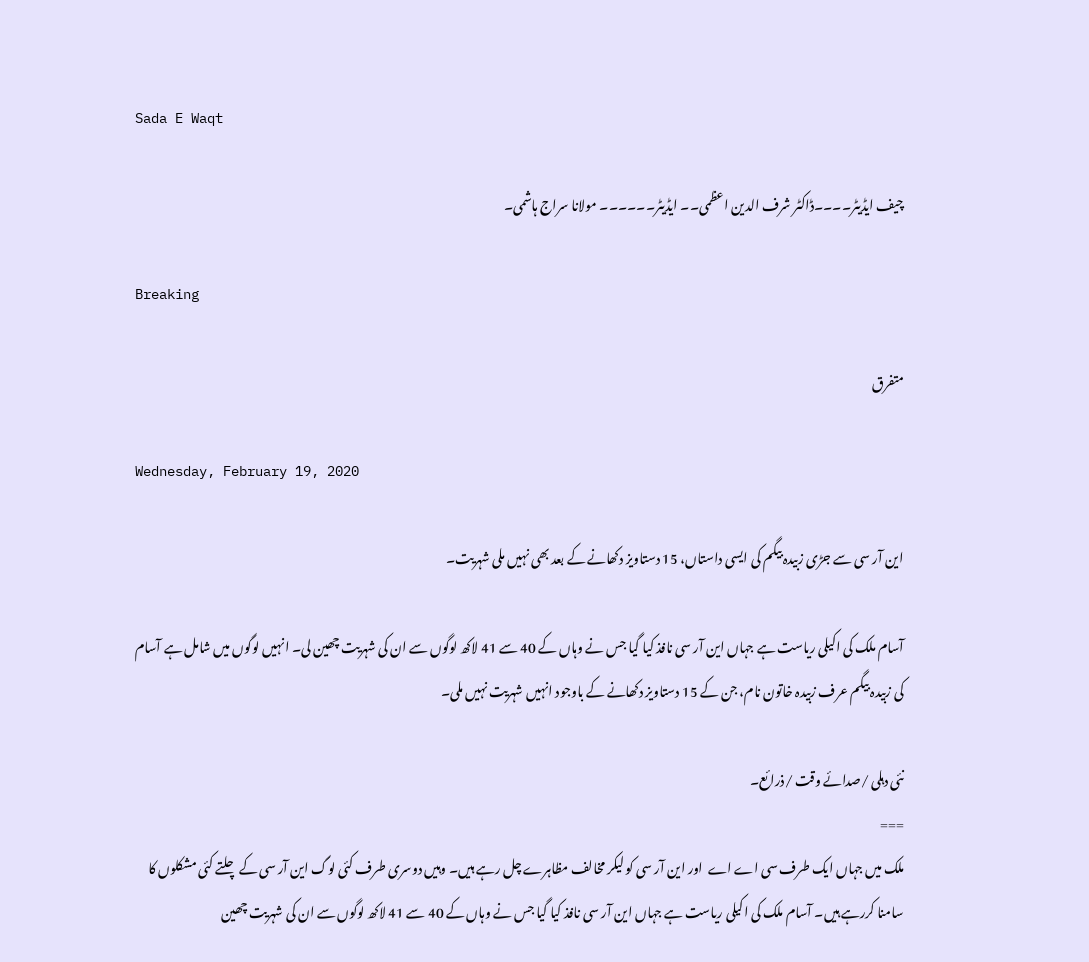Sada E Waqt

چیف ایڈیٹر۔۔۔۔ڈاکٹر شرف الدین اعظمی۔۔ ایڈیٹر۔۔۔۔۔۔ مولانا سراج ہاشمی۔

Breaking

متفرق

Wednesday, February 19, 2020

این آر سی سے جڑی زبیدہ بیگم کی ایسی داستاں، 15 دستاویز دکھانے کے بعد بھی نہیں ملی شہریت۔

آسام ملک کی اکیلی ریاست ہے جہاں این آر سی نافذ کیا گیا جس نے وہاں کے 40 سے 41 لاکھ لوگوں سے ان کی شہریت چھین لی۔ انہیں لوگوں میں شامل ہے آسام کی زبیدہ بیگم عرف زبیدہ خاتون نام، جن کے 15 دستاویز دکھانے کے باوجود انہیں شہریت نہیں ملی۔

نئی دہلی /صدائے وقت /ذرائع۔
===
ملک میں جہاں ایک طرف سی اے اے  اور این آر سی کو لیکر مخالف مظاہرے چل رہے ہیں۔ وہیں دوسری طرف کئی لوگ این آر سی کے چلتے کئی مشکلوں کا سامنا کررہے ہیں۔ آسام ملک کی اکیلی ریاست ہے جہاں این آر سی نافذ کیا گیا جس نے وہاں کے 40 سے 41 لاکھ لوگوں سے ان کی شہریت چھین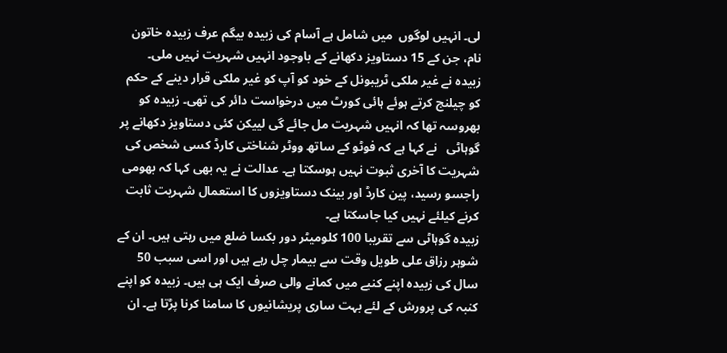لی۔ انہیں لوگوں  میں شامل ہے آسام کی زبیدہ بیگم عرف زبیدہ خاتون نام، جن کے 15 دستاویز دکھانے کے باوجود انہیں شہریت نہیں ملی۔
زبیدہ نے غیر ملکی ٹریبونل کے خود کو آپ کو غیر ملکی قرار دینے کے حکم کو چیلنج کرتے ہوئے ہائی کورٹ میں درخواست دائر کی تھی۔ زبیدہ کو بھروسہ تھا کہ انہیں شہریت مل جائے گی لییکن کئی دستاویز دکھانے پر گوہاٹی   نے کہا ہے کہ فوٹو کے ساتھ ووٹر شناختی کارڈ کسی شخص کی شہریت کا آخری ثبوت نہیں ہوسکتا ہے۔ عدالت نے یہ بھی کہا کہ بھومی راجسو رسید، پین کارڈ اور بینک دستاویزوں کا استعمال شہریت ثابت کرنے کیلئے نہیں کیا جاسکتا ہے۔
زبیدہ گوہاٹی سے تقریبا 100 کلومیٹر دور بکسا ضلع میں رہتی ہیں۔ ان کے شوہر رزاق علی طویل وقت سے بیمار چل رہے ہیں اور اسی سبب 50 سال کی زبیدہ اپنے کنبے میں کمانے والی صرف ایک ہی ہیں۔ زبیدہ کو اپنے کنبہ کی پرورش کے لئے بہت ساری پریشانیوں کا سامنا کرنا پڑتا ہے۔ ان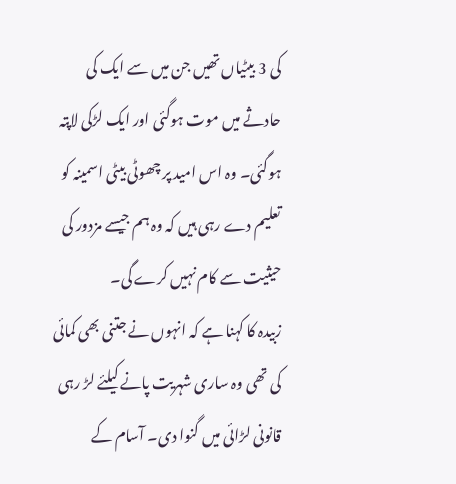کی 3 بیٹیاں تھیں جن میں سے ایک کی حادثے میں موت ہوگئی اور ایک لڑکی لاپتہ ہوگئی۔ وہ اس امید پر چھوٹی بیٹی اسمینہ کو تعلیم دے رہی ہیں کہ وہ ہم جیسے مزدور کی حیثیت سے کام نہیں کرے گی۔
زبیدہ کا کہنا ہے کہ انہوں نے جتنی بھی کمائی کی تھی وہ ساری شہریت پانے کیلئے لڑ رہی قانونی لڑائی میں گنوا دی۔ آسام کے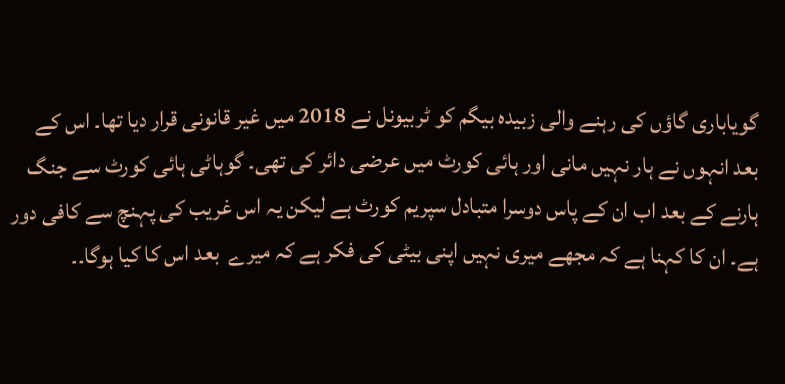گویاباری گاؤں کی رہنے والی زبیدہ بیگم کو ٹربیونل نے 2018 میں غیر قانونی قرار دیا تھا۔ اس کے بعد انہوں نے ہار نہیں مانی اور ہائی کورٹ میں عرضی دائر کی تھی۔ گوہاٹی ہائی کورٹ سے جنگ ہارنے کے بعد اب ان کے پاس دوسرا متبادل سپریم کورٹ ہے لیکن یہ اس غریب کی پہنچ سے کافی دور ہے۔ ان کا کہنا ہے کہ مجھے میری نہیں اپنی بیٹی کی فکر ہے کہ میرے  بعد اس کا کیا ہوگا۔۔